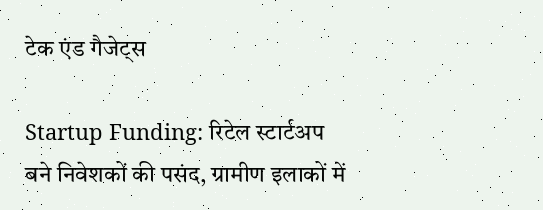टेक एंड गैजेट्स

Startup Funding: रिटेल स्टार्टअप बने निवेशकों की पसंद, ग्रामीण इलाकों में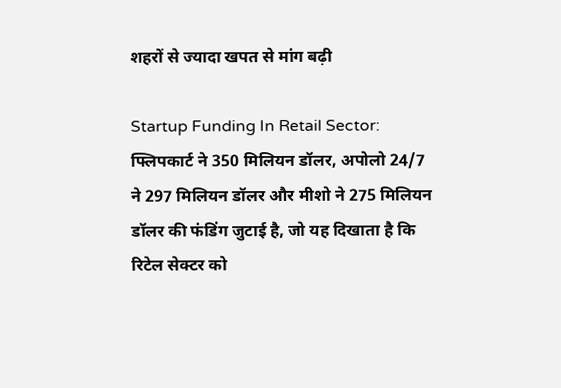शहरों से ज्यादा खपत से मांग बढ़ी

Startup Funding In Retail Sector: फ्लिपकार्ट ने 350 मिलियन डॉलर, अपोलो 24/7 ने 297 मिलियन डॉलर और मीशो ने 275 मिलियन डॉलर की फंडिंग जुटाई है, जो यह दिखाता है कि रिटेल सेक्टर को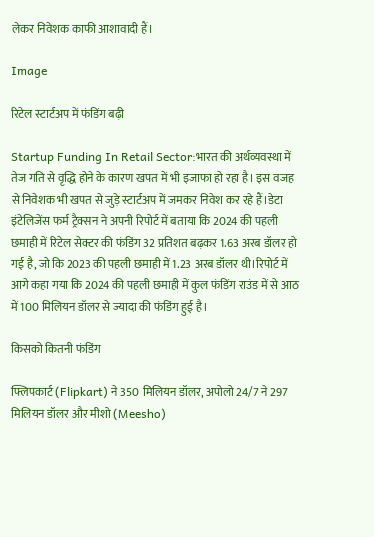लेकर निवेशक काफी आशावादी हैं।

Image

रिटेल स्टार्टअप में फंडिंग बढ़ी

Startup Funding In Retail Sector:भारत की अर्थव्यवस्था में तेज गति से वृद्धि होने के कारण खपत में भी इजाफा हो रहा है। इस वजह से निवेशक भी खपत से जुड़े स्टार्टअप में जमकर निवेश कर रहे हैं।डेटा इंटेलिजेंस फर्म ट्रैक्सन ने अपनी रिपोर्ट में बताया कि 2024 की पहली छमाही में रिटेल सेक्टर की फंडिंग 32 प्रतिशत बढ़कर 1.63 अरब डॉलर हो गई है, जो कि 2023 की पहली छमाही में 1.23 अरब डॉलर थी।रिपोर्ट में आगे कहा गया कि 2024 की पहली छमाही में कुल फंडिंग राउंड में से आठ में 100 मिलियन डॉलर से ज्यादा की फंडिंग हुई है।

किसको कितनी फंडिंग

फ्लिपकार्ट (Flipkart) ने 350 मिलियन डॉलर, अपोलो 24/7 ने 297 मिलियन डॉलर और मीशो (Meesho)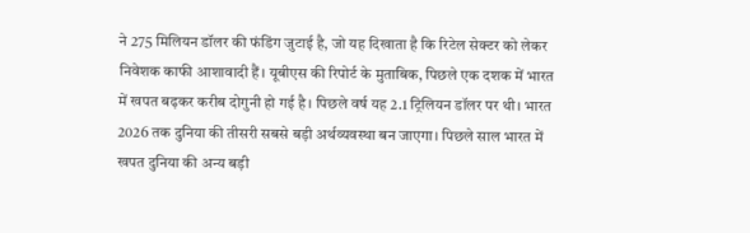ने 275 मिलियन डॉलर की फंडिंग जुटाई है, जो यह दिखाता है कि रिटेल सेक्टर को लेकर निवेशक काफी आशावादी हैं। यूबीएस की रिपोर्ट के मुताबिक, पिछले एक दशक में भारत में खपत बढ़कर करीब दोगुनी हो गई है। पिछले वर्ष यह 2.1 ट्रिलियन डॉलर पर थी। भारत 2026 तक दुनिया की तीसरी सबसे बड़ी अर्थव्यवस्था बन जाएगा। पिछले साल भारत में खपत दुनिया की अन्य बड़ी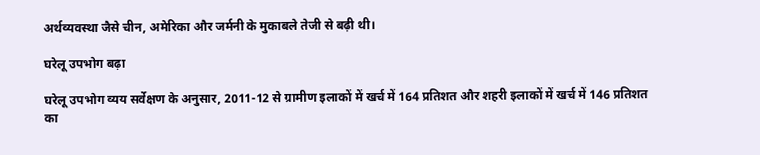अर्थव्यवस्था जैसे चीन, अमेरिका और जर्मनी के मुकाबले तेजी से बढ़ी थी।

घरेलू उपभोग बढ़ा

घरेलू उपभोग व्यय सर्वेक्षण के अनुसार, 2011-12 से ग्रामीण इलाकों में खर्च में 164 प्रतिशत और शहरी इलाकों में खर्च में 146 प्रतिशत का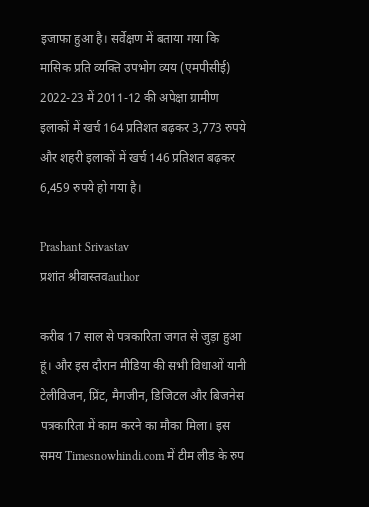इजाफा हुआ है। सर्वेक्षण में बताया गया कि मासिक प्रति व्यक्ति उपभोग व्यय (एमपीसीई) 2022-23 में 2011-12 की अपेक्षा ग्रामीण इलाकों में खर्च 164 प्रतिशत बढ़कर 3,773 रुपये और शहरी इलाकों में खर्च 146 प्रतिशत बढ़कर 6,459 रुपये हो गया है।

Prashant Srivastav
प्रशांत श्रीवास्तवauthor

करीब 17 साल से पत्रकारिता जगत से जुड़ा हुआ हूं। और इस दौरान मीडिया की सभी विधाओं यानी टेलीविजन, प्रिंट, मैगजीन, डिजिटल और बिजनेस पत्रकारिता में काम करने का मौका मिला। इस समय Timesnowhindi.com में टीम लीड के रुप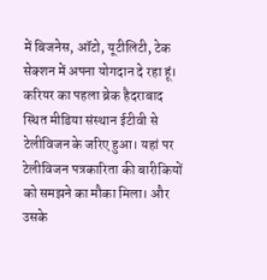में बिजनेस, ऑटो, यूटीलिटी, टेक सेक्शन में अपना योगदान दे रहा हूं। करियर का पहला ब्रेक हैदराबाद स्थित मीडिया संस्थान ईटीवी से टेलीविजन के जरिए हुआ। यहां पर टेलीविजन पत्रकारिता की बारीकियों को समझने का मौका मिला। और उसके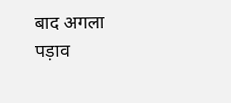बाद अगला पड़ाव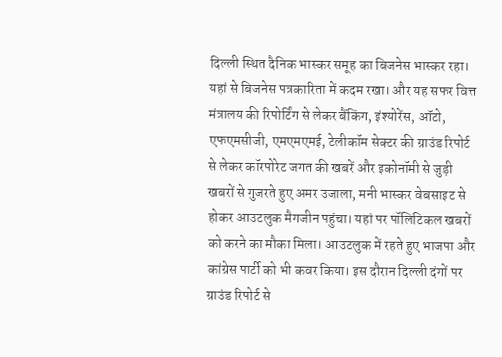दिल्ली स्थित दैनिक भास्कर समूह का बिजनेस भास्कर रहा। यहां से बिजनेस पत्रकारिता में कदम रखा। और यह सफर वित्त मंत्रालय की रिपोर्टिंग से लेकर बैंकिंग, इंश्योरेंस, ऑटो, एफएमसीजी, एमएमएमई, टेलीकॉम सेक्टर की ग्राउंड रिपोर्ट से लेकर कॉरपोरेट जगत की खबरें और इकोनॉमी से जुड़ी खबरों से गुजरते हुए अमर उजाला, मनी भास्कर वेबसाइट से होकर आउटलुक मैगजीन पहुंचा। यहां पर पॉलिटिकल खबरों को करने का मौका मिला। आउटलुक में रहते हुए भाजपा और कांग्रेस पार्टी को भी कवर किया। इस दौरान दिल्ली दंगों पर ग्राउंड रिपोर्ट से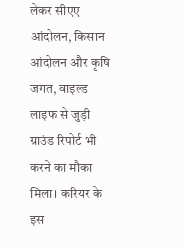लेकर सीएए आंदोलन, किसान आंदोलन और कृषि जगत, वाइल्ड लाइफ से जुड़ी ग्राउंड रिपोर्ट भी करने का मौका मिला। करियर के इस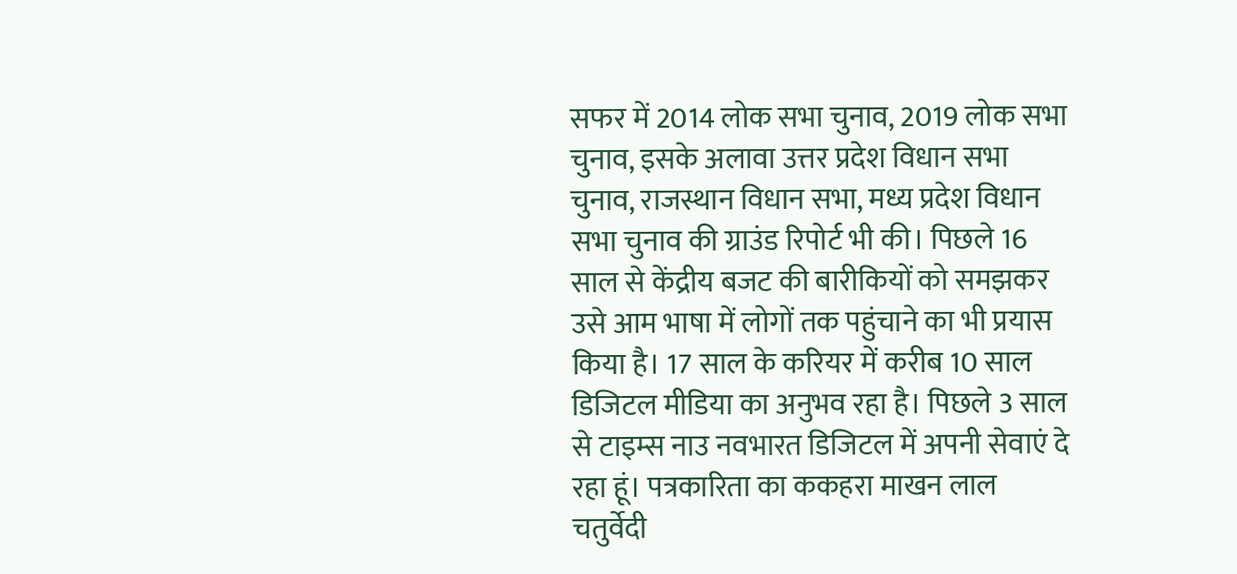सफर में 2014 लोक सभा चुनाव, 2019 लोक सभा चुनाव, इसके अलावा उत्तर प्रदेश विधान सभा चुनाव, राजस्थान विधान सभा, मध्य प्रदेश विधान सभा चुनाव की ग्राउंड रिपोर्ट भी की। पिछले 16 साल से केंद्रीय बजट की बारीकियों को समझकर उसे आम भाषा में लोगों तक पहुंचाने का भी प्रयास किया है। 17 साल के करियर में करीब 10 साल डिजिटल मीडिया का अनुभव रहा है। पिछले 3 साल से टाइम्स नाउ नवभारत डिजिटल में अपनी सेवाएं दे रहा हूं। पत्रकारिता का ककहरा माखन लाल चतुर्वेदी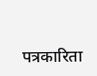पत्रकारिता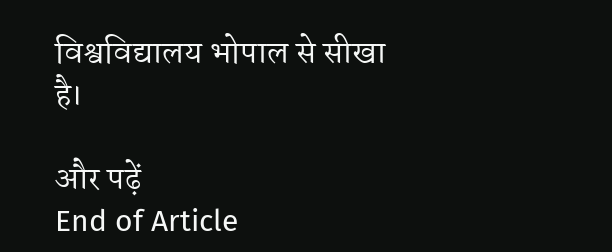विश्वविद्यालय भोपाल से सीखा है।

और पढ़ें
End of Article